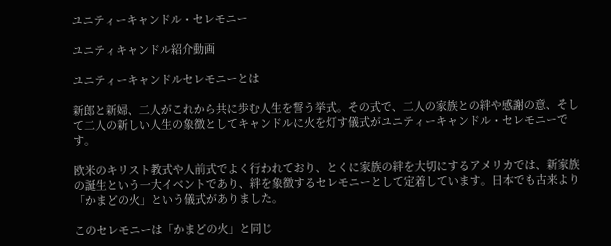ユニティーキャンドル・セレモニー

ユニティキャンドル紹介動画

ユニティーキャンドルセレモニーとは

新郎と新婦、二人がこれから共に歩む人生を誓う挙式。その式で、二人の家族との絆や感謝の意、そして二人の新しい人生の象徴としてキャンドルに火を灯す儀式がユニティーキャンドル・セレモニーです。

欧米のキリスト教式や人前式でよく行われており、とくに家族の絆を大切にするアメリカでは、新家族の誕生という一大イベントであり、絆を象徴するセレモニーとして定着しています。日本でも古来より「かまどの火」という儀式がありました。

このセレモニーは「かまどの火」と同じ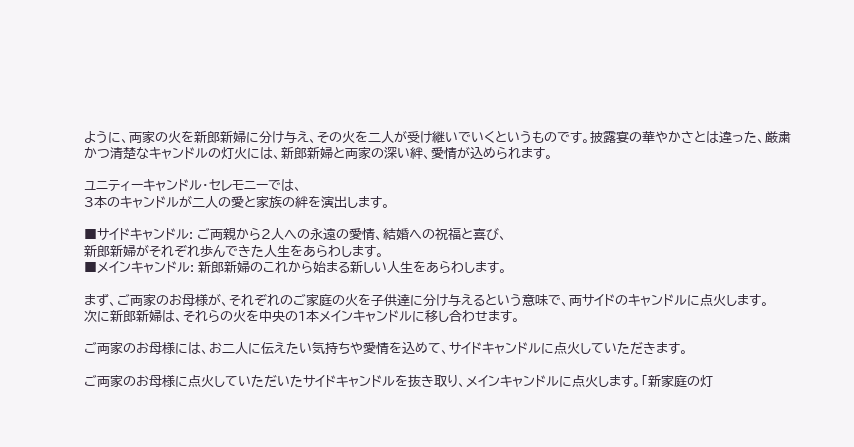ように、両家の火を新郎新婦に分け与え、その火を二人が受け継いでいくというものです。披露宴の華やかさとは違った、厳粛かつ清楚なキャンドルの灯火には、新郎新婦と両家の深い絆、愛情が込められます。

ユニティーキャンドル・セレモニーでは、
3本のキャンドルが二人の愛と家族の絆を演出します。

■サイドキャンドル: ご両親から2人への永遠の愛情、結婚への祝福と喜び、
新郎新婦がそれぞれ歩んできた人生をあらわします。
■メインキャンドル: 新郎新婦のこれから始まる新しい人生をあらわします。

まず、ご両家のお母様が、それぞれのご家庭の火を子供達に分け与えるという意味で、両サイドのキャンドルに点火します。
次に新郎新婦は、それらの火を中央の1本メインキャンドルに移し合わせます。

ご両家のお母様には、お二人に伝えたい気持ちや愛情を込めて、サイドキャンドルに点火していただきます。

ご両家のお母様に点火していただいたサイドキャンドルを抜き取り、メインキャンドルに点火します。「新家庭の灯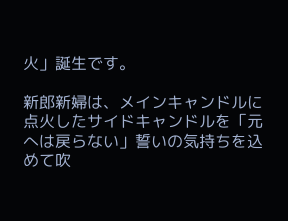火」誕生です。

新郎新婦は、メインキャンドルに点火したサイドキャンドルを「元へは戻らない」誓いの気持ちを込めて吹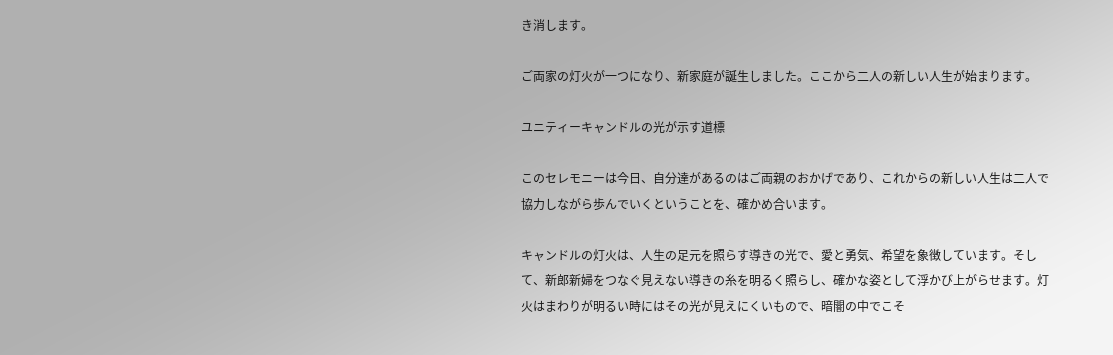き消します。

ご両家の灯火が一つになり、新家庭が誕生しました。ここから二人の新しい人生が始まります。

ユニティーキャンドルの光が示す道標

このセレモニーは今日、自分達があるのはご両親のおかげであり、これからの新しい人生は二人で協力しながら歩んでいくということを、確かめ合います。

キャンドルの灯火は、人生の足元を照らす導きの光で、愛と勇気、希望を象徴しています。そして、新郎新婦をつなぐ見えない導きの糸を明るく照らし、確かな姿として浮かび上がらせます。灯火はまわりが明るい時にはその光が見えにくいもので、暗闇の中でこそ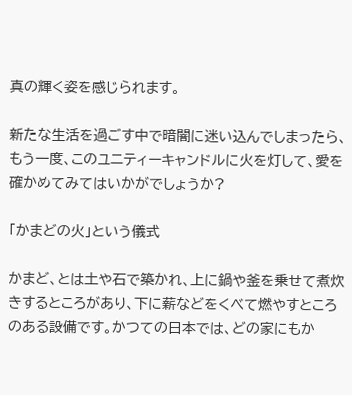真の輝く姿を感じられます。

新たな生活を過ごす中で暗闇に迷い込んでしまったら、もう一度、このユニティーキャンドルに火を灯して、愛を確かめてみてはいかがでしょうか?

「かまどの火」という儀式

かまど、とは土や石で築かれ、上に鍋や釜を乗せて煮炊きするところがあり、下に薪などをくべて燃やすところのある設備です。かつての日本では、どの家にもか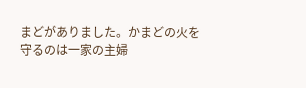まどがありました。かまどの火を守るのは一家の主婦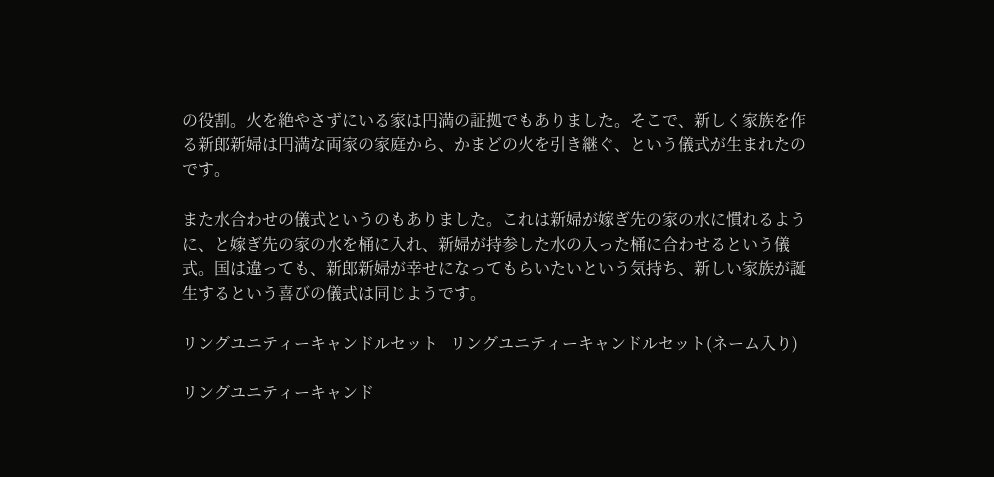の役割。火を絶やさずにいる家は円満の証拠でもありました。そこで、新しく家族を作る新郎新婦は円満な両家の家庭から、かまどの火を引き継ぐ、という儀式が生まれたのです。

また水合わせの儀式というのもありました。これは新婦が嫁ぎ先の家の水に慣れるように、と嫁ぎ先の家の水を桶に入れ、新婦が持参した水の入った桶に合わせるという儀式。国は違っても、新郎新婦が幸せになってもらいたいという気持ち、新しい家族が誕生するという喜びの儀式は同じようです。

リングユニティーキャンドルセット   リングユニティーキャンドルセット(ネーム入り)

リングユニティーキャンド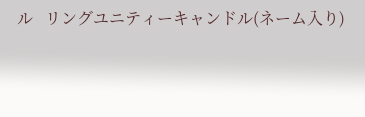ル   リングユニティーキャンドル(ネーム入り)